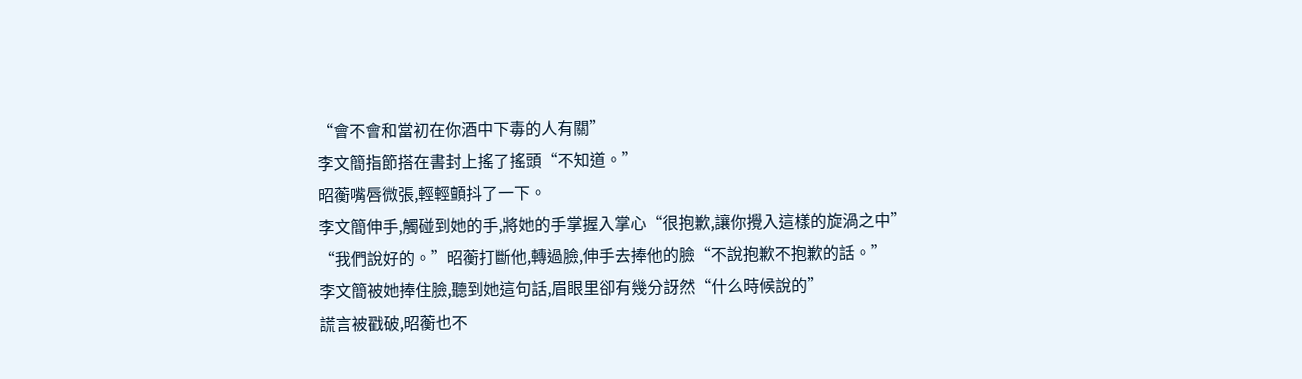“會不會和當初在你酒中下毒的人有關”
李文簡指節搭在書封上搖了搖頭“不知道。”
昭蘅嘴唇微張,輕輕顫抖了一下。
李文簡伸手,觸碰到她的手,將她的手掌握入掌心“很抱歉,讓你攪入這樣的旋渦之中”
“我們說好的。”昭蘅打斷他,轉過臉,伸手去捧他的臉“不說抱歉不抱歉的話。”
李文簡被她捧住臉,聽到她這句話,眉眼里卻有幾分訝然“什么時候說的”
謊言被戳破,昭蘅也不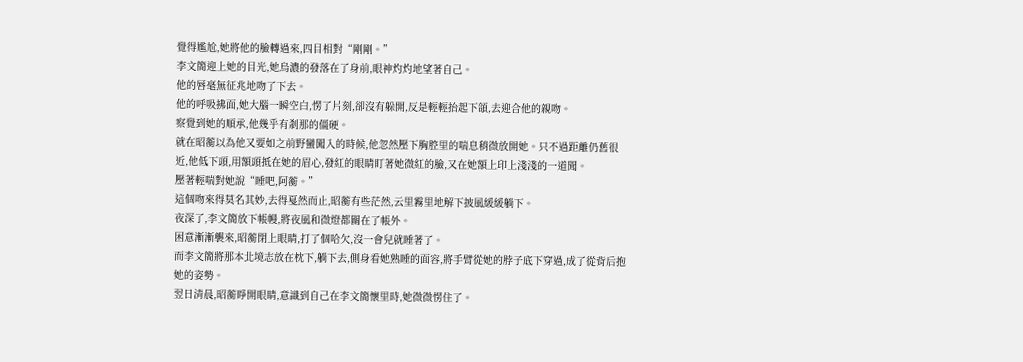覺得尷尬,她將他的臉轉過來,四目相對“剛剛。”
李文簡迎上她的目光,她烏濃的發落在了身前,眼神灼灼地望著自己。
他的唇毫無征兆地吻了下去。
他的呼吸拂面,她大腦一瞬空白,愣了片刻,卻沒有躲開,反是輕輕抬起下頜,去迎合他的親吻。
察覺到她的順承,他幾乎有剎那的僵硬。
就在昭蘅以為他又要如之前野蠻闖入的時候,他忽然壓下胸腔里的喘息稍微放開她。只不過距離仍舊很近,他低下頭,用額頭抵在她的眉心,發紅的眼睛盯著她微紅的臉,又在她額上印上淺淺的一道聞。
壓著輕喘對她說“睡吧,阿蘅。”
這個吻來得莫名其妙,去得戛然而止,昭蘅有些茫然,云里霧里地解下披風緩緩躺下。
夜深了,李文簡放下帳幔,將夜風和微燈都關在了帳外。
困意漸漸襲來,昭蘅閉上眼睛,打了個哈欠,沒一會兒就睡著了。
而李文簡將那本北境志放在枕下,躺下去,側身看她熟睡的面容,將手臂從她的脖子底下穿過,成了從背后抱她的姿勢。
翌日清晨,昭蘅睜開眼睛,意識到自己在李文簡懷里時,她微微愣住了。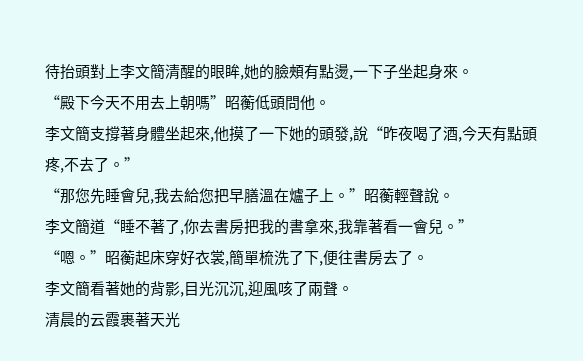待抬頭對上李文簡清醒的眼眸,她的臉頰有點燙,一下子坐起身來。
“殿下今天不用去上朝嗎”昭蘅低頭問他。
李文簡支撐著身體坐起來,他摸了一下她的頭發,說“昨夜喝了酒,今天有點頭疼,不去了。”
“那您先睡會兒,我去給您把早膳溫在爐子上。”昭蘅輕聲說。
李文簡道“睡不著了,你去書房把我的書拿來,我靠著看一會兒。”
“嗯。”昭蘅起床穿好衣裳,簡單梳洗了下,便往書房去了。
李文簡看著她的背影,目光沉沉,迎風咳了兩聲。
清晨的云霞裹著天光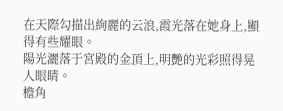在天際勾描出絢麗的云浪,霞光落在她身上,顯得有些耀眼。
陽光灑落于宮殿的金頂上,明艷的光彩照得晃人眼睛。
檐角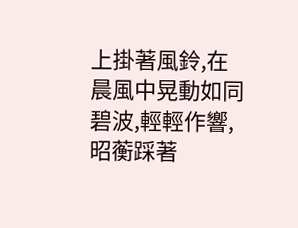上掛著風鈴,在晨風中晃動如同碧波,輕輕作響,昭蘅踩著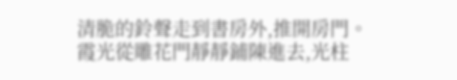清脆的鈴聲走到書房外,推開房門。
霞光從雕花門靜靜鋪陳進去,光柱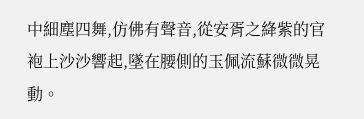中細塵四舞,仿佛有聲音,從安胥之絳紫的官袍上沙沙響起,墜在腰側的玉佩流蘇微微晃動。